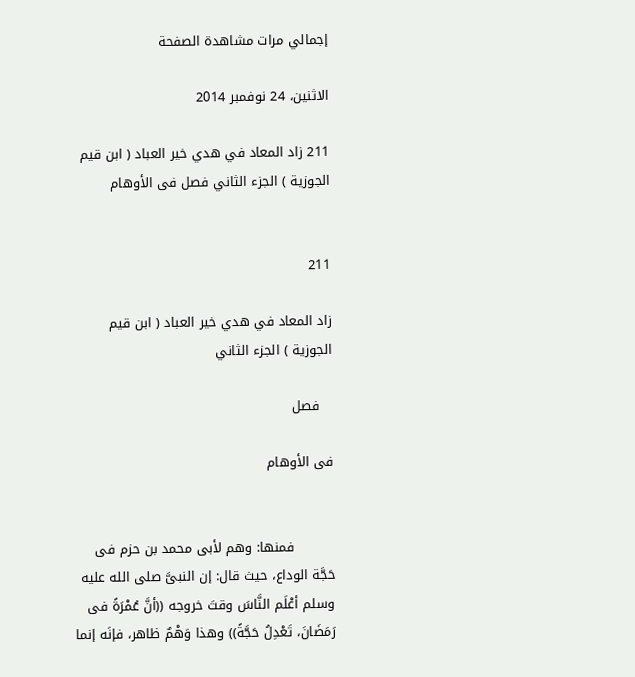إجمالي مرات مشاهدة الصفحة

الاثنين، 24 نوفمبر 2014

211 زاد المعاد في هدي خير العباد ( ابن قيم الجوزية ) الجزء الثاني فصل فى الأوهام


211

زاد المعاد في هدي خير العباد ( ابن قيم الجوزية ) الجزء الثاني

   فصل

فى الأوهام


         فمنها: وهم لأبى محمد بن حزم فى حَجَّة الوداع، حيث قال: إن النبىَّ صلى الله عليه وسلم أعْلَم النَّاسَ وقتَ خروجه ((أنَّ عُمْرَةً فى رَمَضَانَ، تَعْدِلُ حَجَّةً)) وهذا وَهْمٌ ظاهر، فإنَه إنما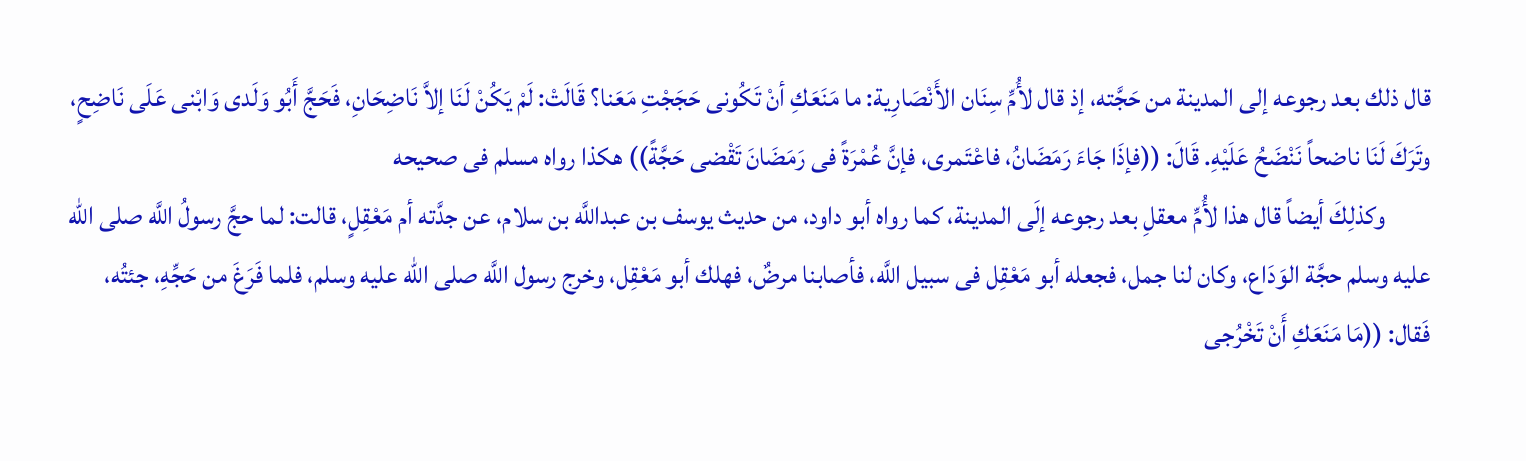قال ذلك بعد رجوعه إلى المدينة من حَجَّته، إذ قال لأُمِّ سِنَان الأَنْصَارِية: ما مَنَعَكِ أنْ تَكُونى حَجَجْتِ مَعَنا؟ قَالَتْ: لَمْ يَكُنْ لَنَا إلاَّ نَاضِحَانِ، فَحَجَّ أَبُو وَلَدى وَابْنى عَلَى نَاضِحٍ، وتَرَكَ لَنَا ناضحاً نَنْضَحُ عَلَيْهِ. قَالَ: ((فإذَا جَاءَ رَمَضَانُ، فاعْتَمرى، فإنَّ عُمْرَةً فى رَمَضَانَ تَقْضى حَجَّةً)) هكذا رواه مسلم فى صحيحه
         وكذلِكَ أيضاً قال هذا لأُمِّ معقلِ بعد رجوعه إلَى المدينة، كما رواه أبو داود، من حديث يوسف بن عبداللَّه بن سلام، عن جدَّته أم مَعْقِلٍ، قالت: لما حجَّ رسولُ اللَّه صلى الله عليه وسلم حجَّة الوَدَاع، وكان لنا جمل، فجعله أبو مَعْقِل فى سبيل اللَّه، فأصابنا مرضٌ، فهلك أبو مَعْقِل، وخرج رسول اللَّه صلى الله عليه وسلم، فلما فَرَغَ من حَجِّهِ، جئتُه، فَقال: ((مَا مَنَعَكِ أَنْ تَخْرُجى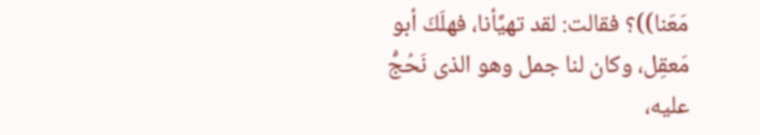مَعَنا))؟ فقالت: لقد تهيَّأنا، فهلَكَ أبو مَعقِل، وكان لنا جمل وهو الذى نَحُجُّ عليه،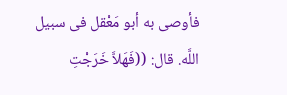فأوصى به أبو مَعْقل فى سبيل اللَّه. قال: ((فَهَلاَّ خَرَجْتِ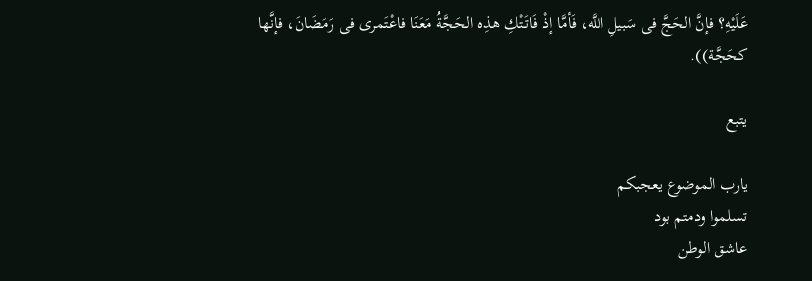عَلَيْهِ؟ فإنَّ الحَجَّ فى سَبيلِ اللَّه، فَأمَّا إذْ فَاتَتْكِ هذِه الحَجَّةُ مَعَنَا فاعْتَمرى فى رَمَضَانَ، فإنَّها كحَجَّة)).

يتبع

يارب الموضوع يعجبكم
تسلموا ودمتم بود
عاشق الوطن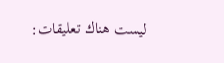ليست هناك تعليقات: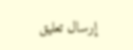إرسال تعليق